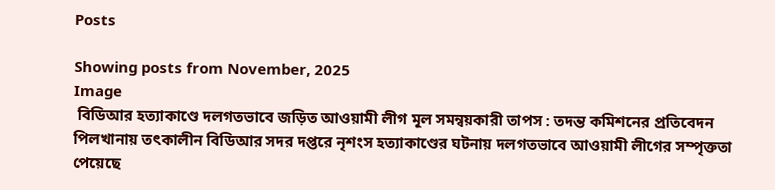Posts

Showing posts from November, 2025
Image
 বিডিআর হত্যাকাণ্ডে দলগতভাবে জড়িত আওয়ামী লীগ মূল সমন্বয়কারী তাপস : তদন্ত কমিশনের প্রতিবেদন পিলখানায় তৎকালীন বিডিআর সদর দপ্তরে নৃশংস হত্যাকাণ্ডের ঘটনায় দলগতভাবে আওয়ামী লীগের সম্পৃক্ততা পেয়েছে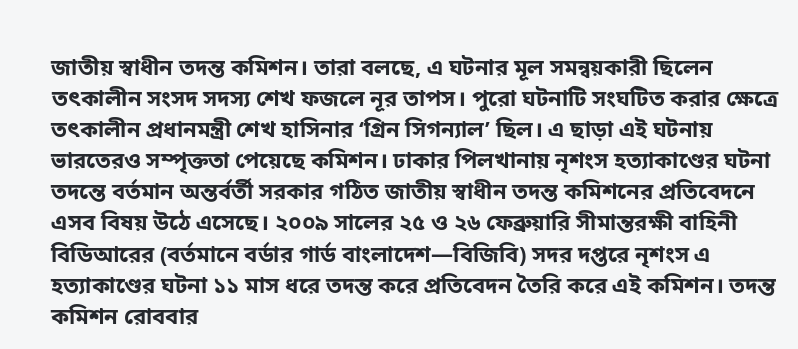জাতীয় স্বাধীন তদন্ত কমিশন। তারা বলছে, এ ঘটনার মূল সমন্বয়কারী ছিলেন তৎকালীন সংসদ সদস্য শেখ ফজলে নূর তাপস। পুরো ঘটনাটি সংঘটিত করার ক্ষেত্রে তৎকালীন প্রধানমন্ত্রী শেখ হাসিনার ‘গ্রিন সিগন্যাল’ ছিল। এ ছাড়া এই ঘটনায় ভারতেরও সম্পৃক্ততা পেয়েছে কমিশন। ঢাকার পিলখানায় নৃশংস হত্যাকাণ্ডের ঘটনা তদন্তে বর্তমান অন্তর্বর্তী সরকার গঠিত জাতীয় স্বাধীন তদন্ত কমিশনের প্রতিবেদনে এসব বিষয় উঠে এসেছে। ২০০৯ সালের ২৫ ও ২৬ ফেব্রুয়ারি সীমান্তরক্ষী বাহিনী বিডিআরের (বর্তমানে বর্ডার গার্ড বাংলাদেশ—বিজিবি) সদর দপ্তরে নৃশংস এ হত্যাকাণ্ডের ঘটনা ১১ মাস ধরে তদন্ত করে প্রতিবেদন তৈরি করে এই কমিশন। তদন্ত কমিশন রোববার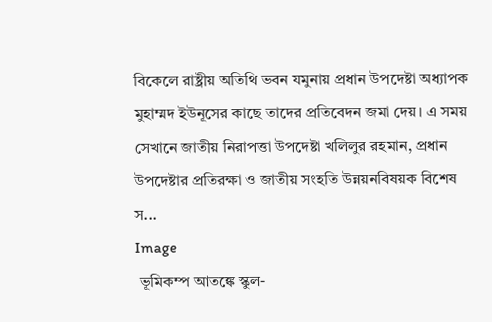বিকেলে রাষ্ট্রীয় অতিথি ভবন যমুনায় প্রধান উপদেষ্টা অধ্যাপক মুহাম্মদ ইউনূসের কাছে তাদের প্রতিবেদন জমা দেয়। এ সময় সেখানে জাতীয় নিরাপত্তা উপদেষ্টা খলিলুর রহমান, প্রধান উপদেষ্টার প্রতিরক্ষা ও জাতীয় সংহতি উন্নয়নবিষয়ক বিশেষ স...
Image
 ভূমিকম্প আতঙ্কে স্কুল-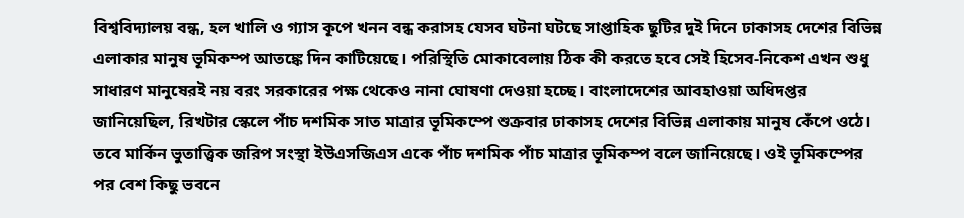বিশ্ববিদ্যালয় বন্ধ, হল খালি ও গ্যাস কূপে খনন বন্ধ করাসহ যেসব ঘটনা ঘটছে সাপ্তাহিক ছুটির দুই দিনে ঢাকাসহ দেশের বিভিন্ন এলাকার মানুষ ভূমিকম্প আতঙ্কে দিন কাটিয়েছে। পরিস্থিতি মোকাবেলায় ঠিক কী করতে হবে সেই হিসেব-নিকেশ এখন শুধু সাধারণ মানুষেরই নয় বরং সরকারের পক্ষ থেকেও নানা ঘোষণা দেওয়া হচ্ছে। বাংলাদেশের আবহাওয়া অধিদপ্তর জানিয়েছিল, রিখটার স্কেলে পাঁচ দশমিক সাত মাত্রার ভূমিকম্পে শুক্রবার ঢাকাসহ দেশের বিভিন্ন এলাকায় মানুষ কেঁপে ওঠে। তবে মার্কিন ভুতাত্ত্বিক জরিপ সংস্থা ইউএসজিএস একে পাঁচ দশমিক পাঁচ মাত্রার ভূমিকম্প বলে জানিয়েছে। ওই ভূমিকম্পের পর বেশ কিছু ভবনে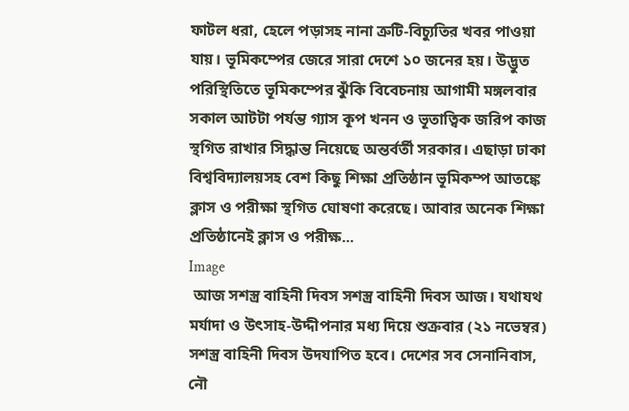ফাটল ধরা, হেলে পড়াসহ নানা ত্রুটি-বিচ্যুতির খবর পাওয়া যায়। ভূমিকম্পের জেরে সারা দেশে ১০ জনের হয়। উদ্ভুত পরিস্থিতিতে ভূমিকম্পের ঝুঁকি বিবেচনায় আগামী মঙ্গলবার সকাল আটটা পর্যন্ত গ্যাস কূপ খনন ও ভূতাত্বিক জরিপ কাজ স্থগিত রাখার সিদ্ধান্ত নিয়েছে অন্তর্বর্তী সরকার। এছাড়া ঢাকা বিশ্ববিদ্যালয়সহ বেশ কিছু শিক্ষা প্রতিষ্ঠান ভূমিকম্প আতঙ্কে ক্লাস ও পরীক্ষা স্থগিত ঘোষণা করেছে। আবার অনেক শিক্ষা প্রতিষ্ঠানেই ক্লাস ও পরীক্ষ...
Image
 আজ সশস্ত্র বাহিনী দিবস সশস্ত্র বাহিনী দিবস আজ। যথাযথ মর্যাদা ও উৎসাহ-উদ্দীপনার মধ্য দিয়ে শুক্রবার (২১ নভেম্বর) সশস্ত্র বাহিনী দিবস উদযাপিত হবে। দেশের সব সেনানিবাস, নৌ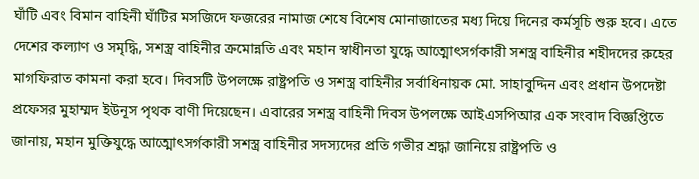ঘাঁটি এবং বিমান বাহিনী ঘাঁটির মসজিদে ফজরের নামাজ শেষে বিশেষ মোনাজাতের মধ্য দিয়ে দিনের কর্মসূচি শুরু হবে। এতে দেশের কল্যাণ ও সমৃদ্ধি, সশস্ত্র বাহিনীর ক্রমোন্নতি এবং মহান স্বাধীনতা যুদ্ধে আত্মোৎসর্গকারী সশস্ত্র বাহিনীর শহীদদের রুহের মাগফিরাত কামনা করা হবে। দিবসটি উপলক্ষে রাষ্ট্রপতি ও সশস্ত্র বাহিনীর সর্বাধিনায়ক মো. সাহাবুদ্দিন এবং প্রধান উপদেষ্টা প্রফেসর মুহাম্মদ ইউনূস পৃথক বাণী দিয়েছেন। এবারের সশস্ত্র বাহিনী দিবস উপলক্ষে আইএসপিআর এক সংবাদ বিজ্ঞপ্তিতে জানায়, মহান মুক্তিযুদ্ধে আত্মোৎসর্গকারী সশস্ত্র বাহিনীর সদস্যদের প্রতি গভীর শ্রদ্ধা জানিয়ে রাষ্ট্রপতি ও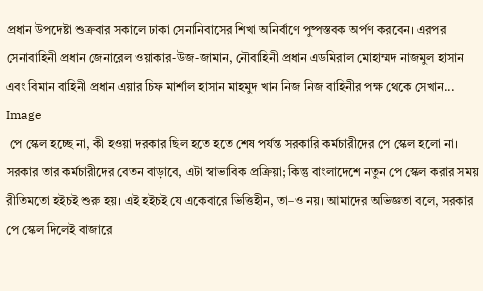প্রধান উপদেষ্টা শুক্রবার সকালে ঢাকা সেনানিবাসের শিখা অনির্বাণে পুষ্পস্তবক অর্পণ করবেন। এরপর সেনাবাহিনী প্রধান জেনারেল ওয়াকার-উজ-জামান, নৌবাহিনী প্রধান এডমিরাল মোহাম্মদ নাজমুল হাসান এবং বিমান বাহিনী প্রধান এয়ার চিফ মার্শাল হাসান মাহমুদ খান নিজ নিজ বাহিনীর পক্ষ থেকে সেখান...
Image
 পে স্কেল হচ্ছে না, কী হওয়া দরকার ছিল হতে হতে শেষ পর্যন্ত সরকারি কর্মচারীদের পে স্কেল হলো না। সরকার তার কর্মচারীদের বেতন বাড়াবে, এটা স্বাভাবিক প্রক্রিয়া; কিন্তু বাংলাদেশে নতুন পে স্কেল করার সময় রীতিমতো হইচই শুরু হয়। এই হইচই যে একেবারে ভিত্তিহীন, তা–ও নয়। আমাদের অভিজ্ঞতা বলে, সরকার পে স্কেল দিলেই বাজারে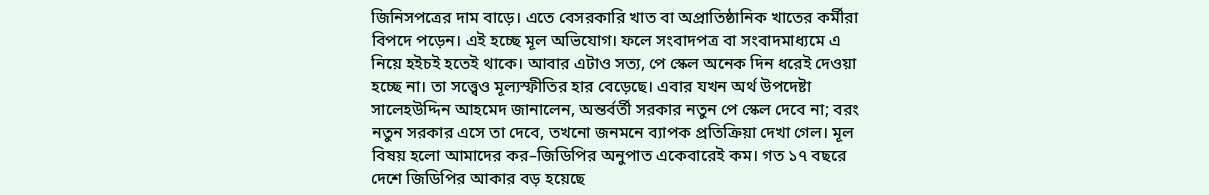জিনিসপত্রের দাম বাড়ে। এতে বেসরকারি খাত বা অপ্রাতিষ্ঠানিক খাতের কর্মীরা বিপদে পড়েন। এই হচ্ছে মূল অভিযোগ। ফলে সংবাদপত্র বা সংবাদমাধ্যমে এ নিয়ে হইচই হতেই থাকে। আবার এটাও সত্য, পে স্কেল অনেক দিন ধরেই দেওয়া হচ্ছে না। তা সত্ত্বেও মূল্যস্ফীতির হার বেড়েছে। এবার যখন অর্থ উপদেষ্টা সালেহউদ্দিন আহমেদ জানালেন, অন্তর্বর্তী সরকার নতুন পে স্কেল দেবে না; বরং নতুন সরকার এসে তা দেবে, তখনো জনমনে ব্যাপক প্রতিক্রিয়া দেখা গেল। মূল বিষয় হলো আমাদের কর–জিডিপির অনুপাত একেবারেই কম। গত ১৭ বছরে দেশে জিডিপির আকার বড় হয়েছে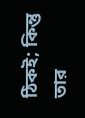ঠিকই; কিন্তু তার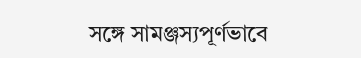সঙ্গে সামঞ্জস্যপূর্ণভাবে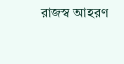রাজস্ব আহরণ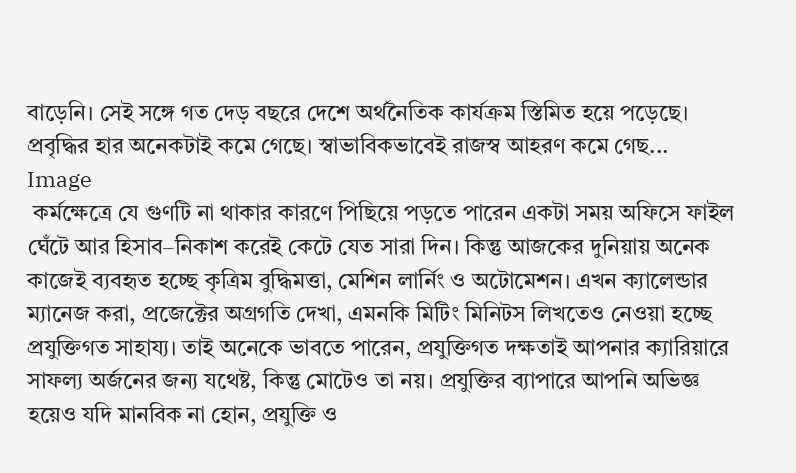বাড়েনি। সেই সঙ্গে গত দেড় বছরে দেশে অর্থনৈতিক কার্যক্রম স্তিমিত হয়ে পড়েছে। প্রবৃদ্ধির হার অনেকটাই কমে গেছে। স্বাভাবিকভাবেই রাজস্ব আহরণ কমে গেছ...
Image
 কর্মক্ষেত্রে যে গুণটি না থাকার কারণে পিছিয়ে পড়তে পারেন একটা সময় অফিসে ফাইল ঘেঁটে আর হিসাব–নিকাশ করেই কেটে যেত সারা দিন। কিন্তু আজকের দুনিয়ায় অনেক কাজেই ব্যবহৃত হচ্ছে কৃত্রিম বুদ্ধিমত্তা, মেশিন লার্নিং ও অটোমেশন। এখন ক্যালেন্ডার ম্যানেজ করা, প্রজেক্টের অগ্রগতি দেখা, এমনকি মিটিং মিনিটস লিখতেও নেওয়া হচ্ছে প্রযুক্তিগত সাহায্য। তাই অনেকে ভাবতে পারেন, প্রযুক্তিগত দক্ষতাই আপনার ক্যারিয়ারে সাফল্য অর্জনের জন্য যথেষ্ট, কিন্তু মোটেও তা নয়। প্রযুক্তির ব্যাপারে আপনি অভিজ্ঞ হয়েও যদি মানবিক না হোন, প্রযুক্তি ও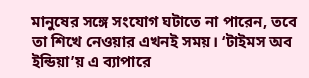মানুষের সঙ্গে সংযোগ ঘটাতে না পারেন, তবে তা শিখে নেওয়ার এখনই সময়। ‘টাইমস অব ইন্ডিয়া’য় এ ব্যাপারে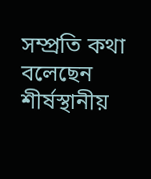সম্প্রতি কথা বলেছেন শীর্ষস্থানীয়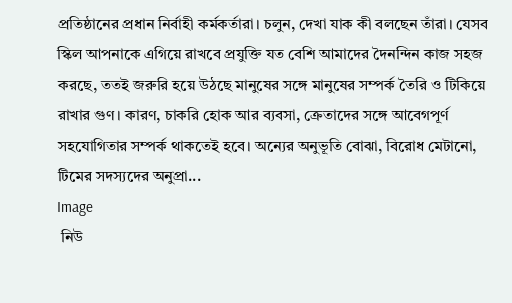প্রতিষ্ঠানের প্রধান নির্বাহী কর্মকর্তারা। চলুন, দেখা যাক কী বলছেন তাঁরা। যেসব স্কিল আপনাকে এগিয়ে রাখবে প্রযুক্তি যত বেশি আমাদের দৈনন্দিন কাজ সহজ করছে, ততই জরুরি হয়ে উঠছে মানুষের সঙ্গে মানুষের সম্পর্ক তৈরি ও টিকিয়ে রাখার গুণ। কারণ, চাকরি হোক আর ব্যবসা, ক্রেতাদের সঙ্গে আবেগপূর্ণ সহযোগিতার সম্পর্ক থাকতেই হবে। অন্যের অনুভূতি বোঝা, বিরোধ মেটানো, টিমের সদস্যদের অনুপ্রা...
Image
 নিউ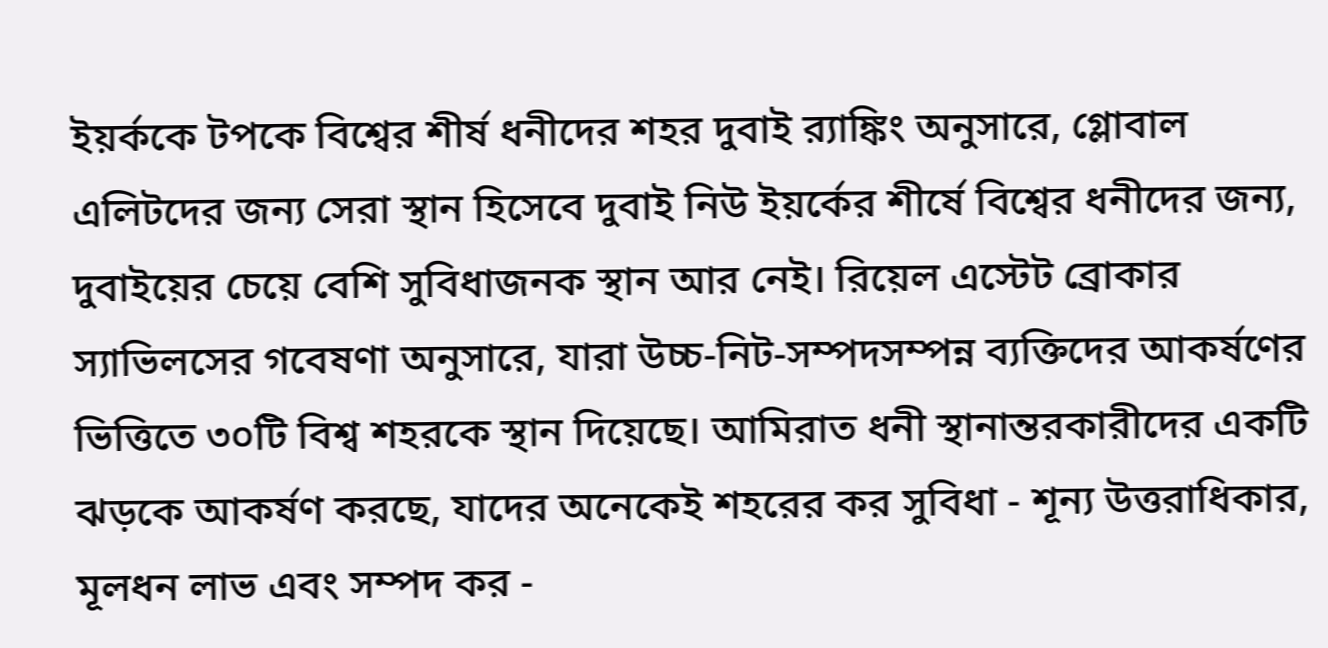ইয়র্ককে টপকে বিশ্বের শীর্ষ ধনীদের শহর দুবাই র‍্যাঙ্কিং অনুসারে, গ্লোবাল এলিটদের জন্য সেরা স্থান হিসেবে দুবাই নিউ ইয়র্কের শীর্ষে বিশ্বের ধনীদের জন্য, দুবাইয়ের চেয়ে বেশি সুবিধাজনক স্থান আর নেই। রিয়েল এস্টেট ব্রোকার স্যাভিলসের গবেষণা অনুসারে, যারা উচ্চ-নিট-সম্পদসম্পন্ন ব্যক্তিদের আকর্ষণের ভিত্তিতে ৩০টি বিশ্ব শহরকে স্থান দিয়েছে। আমিরাত ধনী স্থানান্তরকারীদের একটি ঝড়কে আকর্ষণ করছে, যাদের অনেকেই শহরের কর সুবিধা - শূন্য উত্তরাধিকার, মূলধন লাভ এবং সম্পদ কর -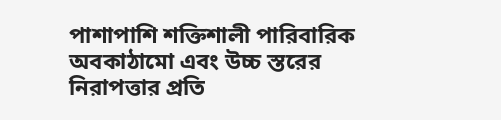পাশাপাশি শক্তিশালী পারিবারিক অবকাঠামো এবং উচ্চ স্তরের নিরাপত্তার প্রতি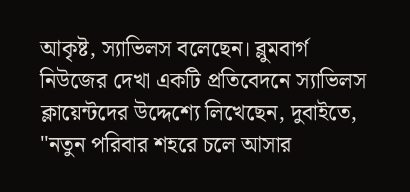আকৃষ্ট, স্যাভিলস বলেছেন। ব্লুমবার্গ নিউজের দেখা একটি প্রতিবেদনে স্যাভিলস ক্লায়েন্টদের উদ্দেশ্যে লিখেছেন, দুবাইতে, "নতুন পরিবার শহরে চলে আসার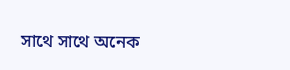সাথে সাথে অনেক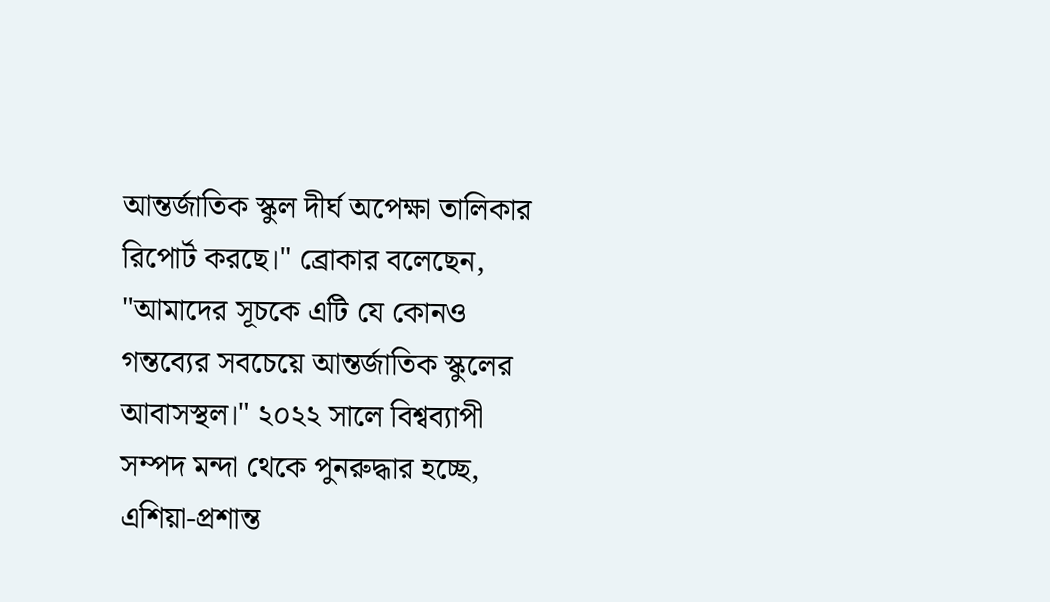আন্তর্জাতিক স্কুল দীর্ঘ অপেক্ষা তালিকার রিপোর্ট করছে।" ব্রোকার বলেছেন, "আমাদের সূচকে এটি যে কোনও গন্তব্যের সবচেয়ে আন্তর্জাতিক স্কুলের আবাসস্থল।" ২০২২ সালে বিশ্বব্যাপী সম্পদ মন্দা থেকে পুনরুদ্ধার হচ্ছে, এশিয়া-প্রশান্ত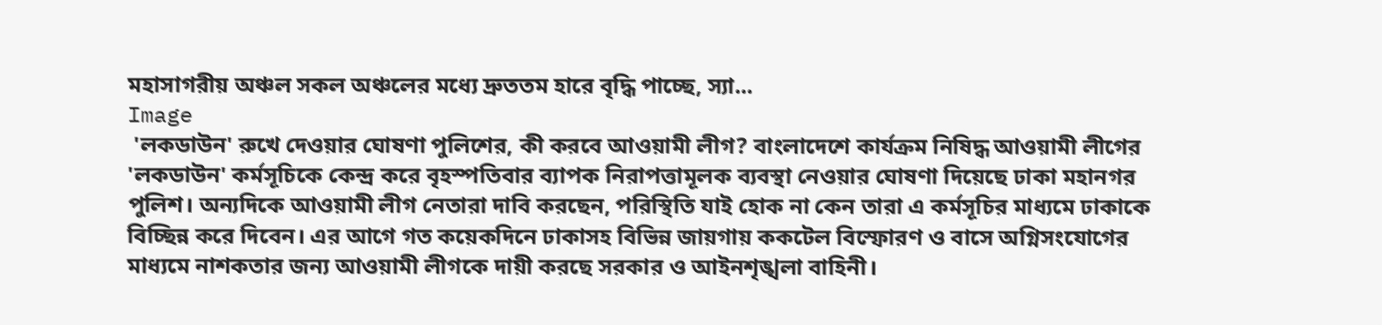মহাসাগরীয় অঞ্চল সকল অঞ্চলের মধ্যে দ্রুততম হারে বৃদ্ধি পাচ্ছে, স্যা...
Image
 'লকডাউন' রুখে দেওয়ার ঘোষণা পুলিশের, কী করবে আওয়ামী লীগ? বাংলাদেশে কার্যক্রম নিষিদ্ধ আওয়ামী লীগের 'লকডাউন' কর্মসূচিকে কেন্দ্র করে বৃহস্পতিবার ব্যাপক নিরাপত্তামূলক ব্যবস্থা নেওয়ার ঘোষণা দিয়েছে ঢাকা মহানগর পুলিশ। অন্যদিকে আওয়ামী লীগ নেতারা দাবি করছেন, পরিস্থিতি যাই হোক না কেন তারা এ কর্মসূচির মাধ্যমে ঢাকাকে বিচ্ছিন্ন করে দিবেন। এর আগে গত কয়েকদিনে ঢাকাসহ বিভিন্ন জায়গায় ককটেল বিস্ফোরণ ও বাসে অগ্নিসংযোগের মাধ্যমে নাশকতার জন্য আওয়ামী লীগকে দায়ী করছে সরকার ও আইনশৃঙ্খলা বাহিনী।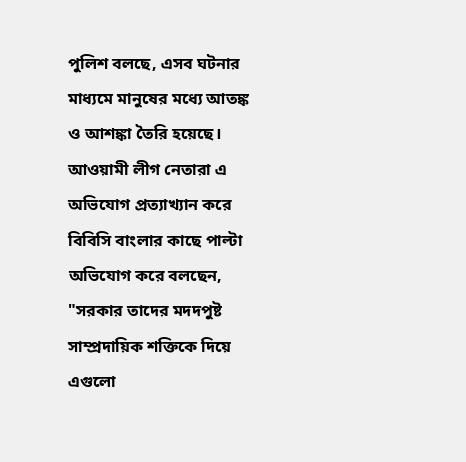পুলিশ বলছে, এসব ঘটনার মাধ্যমে মানুষের মধ্যে আতঙ্ক ও আশঙ্কা তৈরি হয়েছে। আওয়ামী লীগ নেতারা এ অভিযোগ প্রত্যাখ্যান করে বিবিসি বাংলার কাছে পাল্টা অভিযোগ করে বলছেন, "সরকার তাদের মদদপুষ্ট সাম্প্রদায়িক শক্তিকে দিয়ে এগুলো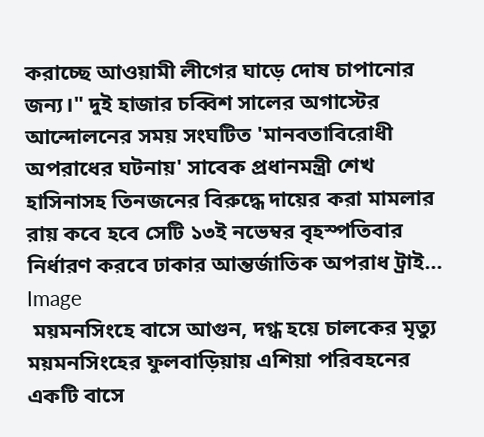করাচ্ছে আওয়ামী লীগের ঘাড়ে দোষ চাপানোর জন্য।" দুই হাজার চব্বিশ সালের অগাস্টের আন্দোলনের সময় সংঘটিত 'মানবতাবিরোধী অপরাধের ঘটনায়' সাবেক প্রধানমন্ত্রী শেখ হাসিনাসহ তিনজনের বিরুদ্ধে দায়ের করা মামলার রায় কবে হবে সেটি ১৩ই নভেম্বর বৃহস্পতিবার নির্ধারণ করবে ঢাকার আন্তর্জাতিক অপরাধ ট্রাই...
Image
 ময়মনসিংহে বাসে আগুন, দগ্ধ হয়ে চালকের মৃত্যু ময়মনসিংহের ফুলবাড়িয়ায় এশিয়া পরিবহনের একটি বাসে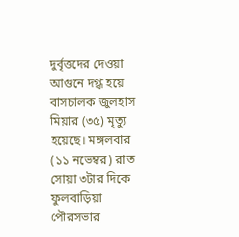দুর্বৃত্তদের দেওয়া আগুনে দগ্ধ হয়ে বাসচালক জুলহাস মিয়ার (৩৫) মৃত্যু হয়েছে। মঙ্গলবার (১১ নভেম্বর) রাত সোয়া ৩টার দিকে ফুলবাড়িয়া পৌরসভার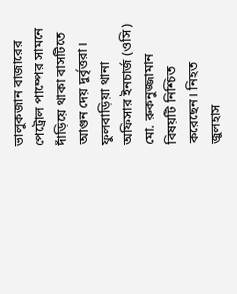ভালুকজান বাজারের পেট্রোল পাম্পের সামনে দাঁড়িয়ে থাকা বাসটিতে আগুন দেয় দুর্বৃত্তরা। ফুলবাড়িয়া থানা অফিসার ইনচার্জ (ওসি) মো. রুকনুজ্জামান বিষয়টি নিশ্চিত করেছেন। নিহত জুলহাস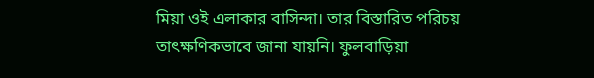মিয়া ওই এলাকার বাসিন্দা। তার বিস্তারিত পরিচয় তাৎক্ষণিকভাবে জানা যায়নি। ফুলবাড়িয়া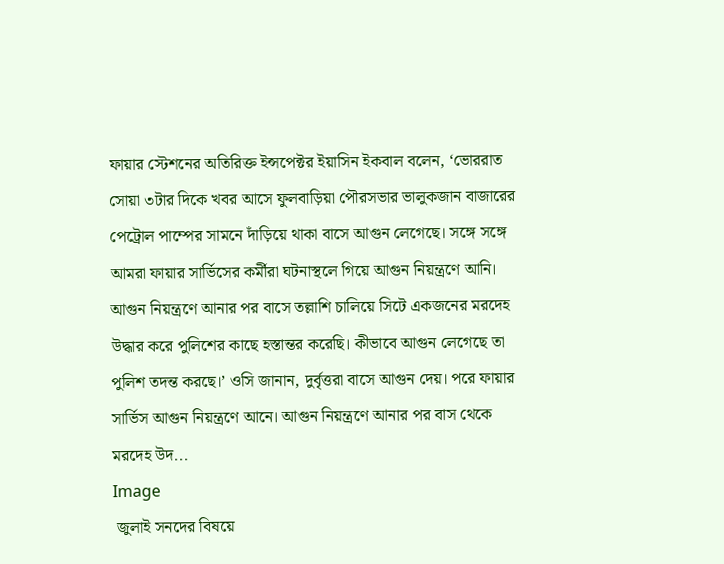ফায়ার স্টেশনের অতিরিক্ত ইন্সপেক্টর ইয়াসিন ইকবাল বলেন, ‘ভোররাত সোয়া ৩টার দিকে খবর আসে ফুলবাড়িয়া পৌরসভার ভালুকজান বাজারের পেট্রোল পাম্পের সামনে দাঁড়িয়ে থাকা বাসে আগুন লেগেছে। সঙ্গে সঙ্গে আমরা ফায়ার সার্ভিসের কর্মীরা ঘটনাস্থলে গিয়ে আগুন নিয়ন্ত্রণে আনি। আগুন নিয়ন্ত্রণে আনার পর বাসে তল্লাশি চালিয়ে সিটে একজনের মরদেহ উদ্ধার করে পুলিশের কাছে হস্তান্তর করেছি। কীভাবে আগুন লেগেছে তা পুলিশ তদন্ত করছে।’ ওসি জানান, দুর্বৃত্তরা বাসে আগুন দেয়। পরে ফায়ার সার্ভিস আগুন নিয়ন্ত্রণে আনে। আগুন নিয়ন্ত্রণে আনার পর বাস থেকে মরদেহ উদ...
Image
 জুলাই সনদের বিষয়ে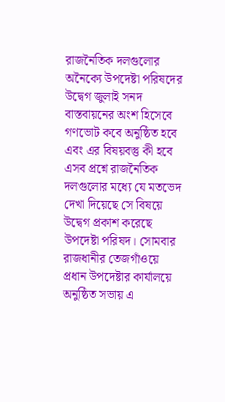রাজনৈতিক দলগুলোর অনৈক্যে উপদেষ্টা পরিষদের উদ্বেগ জুলাই সনদ বাস্তবায়নের অংশ হিসেবে গণভোট কবে অনুষ্ঠিত হবে এবং এর বিষয়বস্তু কী হবে এসব প্রশ্নে রাজনৈতিক দলগুলোর মধ্যে যে মতভেদ দেখা দিয়েছে সে বিষয়ে উদ্বেগ প্রকাশ করেছে উপদেষ্টা পরিষদ। সোমবার রাজধানীর তেজগাঁওয়ে প্রধান উপদেষ্টার কার্যালয়ে অনুষ্ঠিত সভায় এ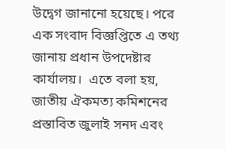উদ্বেগ জানানো হয়েছে। পরে এক সংবাদ বিজ্ঞপ্তিতে এ তথ্য জানায় প্রধান উপদেষ্টার কার্যালয়।  এতে বলা হয়, জাতীয় ঐকমত্য কমিশনের প্রস্তাবিত জুলাই সনদ এবং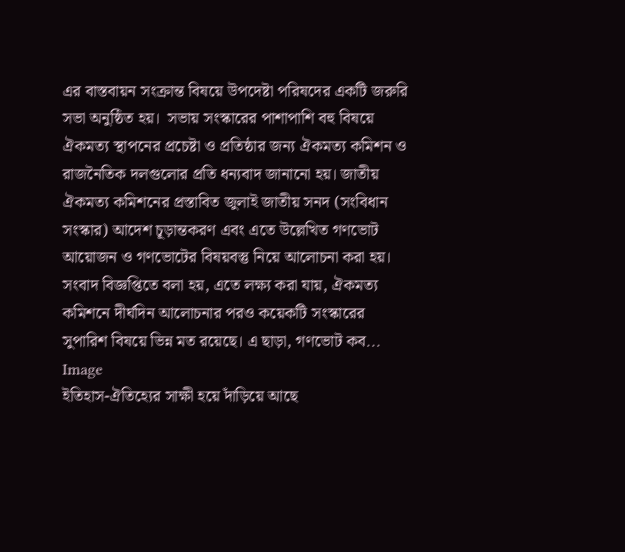এর বাস্তবায়ন সংক্রান্ত বিষয়ে উপদেষ্টা পরিষদের একটি জরুরি সভা অনুষ্ঠিত হয়।  সভায় সংস্কারের পাশাপাশি বহু বিষয়ে ঐকমত্য স্থাপনের প্রচেষ্টা ও প্রতিষ্ঠার জন্য ঐকমত্য কমিশন ও রাজনৈতিক দলগুলোর প্রতি ধন্যবাদ জানানো হয়। জাতীয় ঐকমত্য কমিশনের প্রস্তাবিত জুলাই জাতীয় সনদ (সংবিধান সংস্কার) আদেশ চূড়ান্তকরণ এবং এতে উল্লেখিত গণভোট আয়োজন ও গণভোটের বিষয়বস্তু নিয়ে আলোচনা করা হয়।  সংবাদ বিজ্ঞপ্তিতে বলা হয়, এতে লক্ষ্য করা যায়, ঐকমত্য কমিশনে দীর্ঘদিন আলোচনার পরও কয়েকটি সংস্কারের সুপারিশ বিষয়ে ভিন্ন মত রয়েছে। এ ছাড়া, গণভোট কব...
Image
ইতিহাস-ঐতিহ্যের সাক্ষী হয়ে দাঁড়িয়ে আছে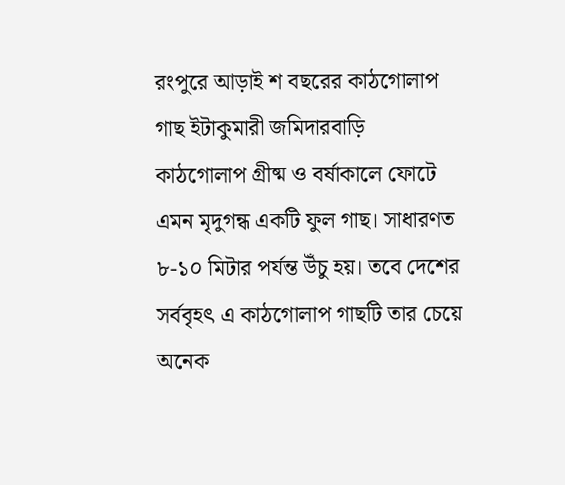রংপুরে আড়াই শ বছরের কাঠগোলাপ গাছ ইটাকুমারী জমিদারবাড়ি কাঠগোলাপ গ্রীষ্ম ও বর্ষাকালে ফোটে এমন মৃদুগন্ধ একটি ফুল গাছ। সাধারণত ৮-১০ মিটার পর্যন্ত উঁচু হয়। তবে দেশের সর্ববৃহৎ এ কাঠগোলাপ গাছটি তার চেয়ে অনেক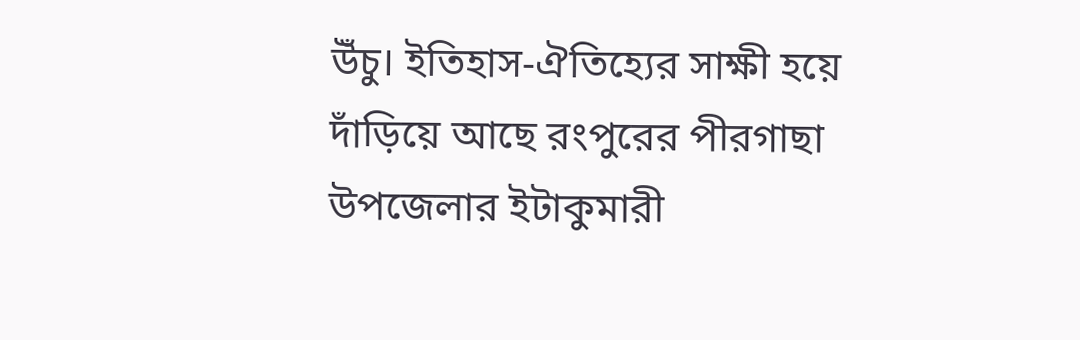উঁচু। ইতিহাস-ঐতিহ্যের সাক্ষী হয়ে দাঁড়িয়ে আছে রংপুরের পীরগাছা উপজেলার ইটাকুমারী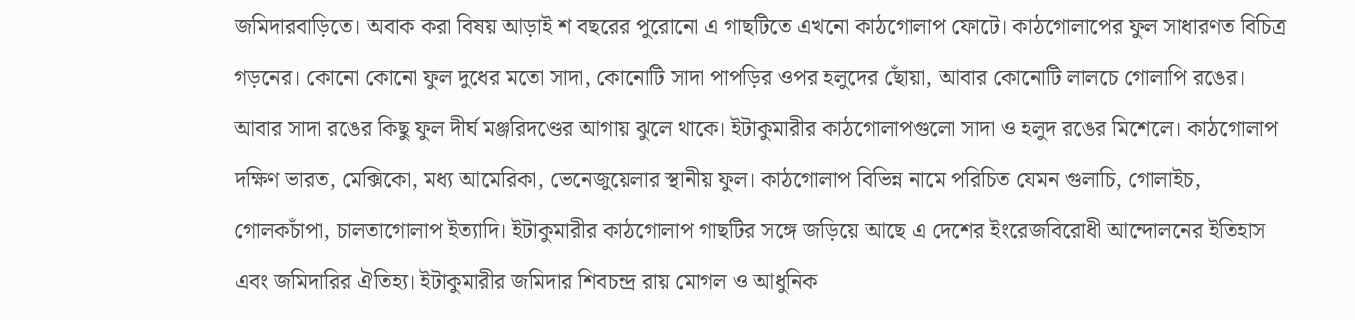জমিদারবাড়িতে। অবাক করা বিষয় আড়াই শ বছরের পুরোনো এ গাছটিতে এখনো কাঠগোলাপ ফোটে। কাঠগোলাপের ফুল সাধারণত বিচিত্র গড়নের। কোনো কোনো ফুল দুধের মতো সাদা, কোনোটি সাদা পাপড়ির ওপর হলুদের ছোঁয়া, আবার কোনোটি লালচে গোলাপি রঙের। আবার সাদা রঙের কিছু ফুল দীর্ঘ মঞ্জরিদণ্ডের আগায় ঝুলে থাকে। ইটাকুমারীর কাঠগোলাপগুলো সাদা ও হলুদ রঙের মিশেলে। কাঠগোলাপ দক্ষিণ ভারত, মেক্সিকো, মধ্য আমেরিকা, ভেনেজুয়েলার স্থানীয় ফুল। কাঠগোলাপ বিভিন্ন নামে পরিচিত যেমন গুলাচি, গোলাইচ, গোলকচাঁপা, চালতাগোলাপ ইত্যাদি। ইটাকুমারীর কাঠগোলাপ গাছটির সঙ্গে জড়িয়ে আছে এ দেশের ইংরেজবিরোধী আন্দোলনের ইতিহাস এবং জমিদারির ঐতিহ্য। ইটাকুমারীর জমিদার শিবচন্দ্র রায় মোগল ও আধুনিক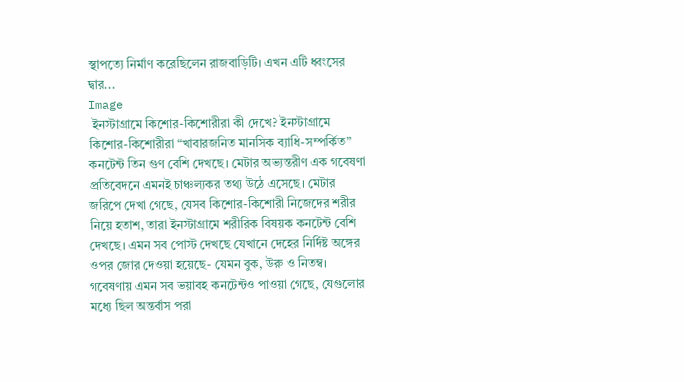স্থাপত্যে নির্মাণ করেছিলেন রাজবাড়িটি। এখন এটি ধ্বংসের দ্বার...
Image
 ইনস্টাগ্রামে কিশোর-কিশোরীরা কী দেখে? ইনস্টাগ্রামে কিশোর-কিশোরীরা “খাবারজনিত মানসিক ব্যাধি-সম্পর্কিত” কনটেন্ট তিন গুণ বেশি দেখছে। মেটার অভ্যন্তরীণ এক গবেষণা প্রতিবেদনে এমনই চাঞ্চল্যকর তথ্য উঠে এসেছে। মেটার জরিপে দেখা গেছে, যেসব কিশোর-কিশোরী নিজেদের শরীর নিয়ে হতাশ, তারা ইনস্টাগ্রামে শরীরিক বিষয়ক কনটেন্ট বেশি দেখছে। এমন সব পোস্ট দেখছে যেখানে দেহের নির্দিষ্ট অঙ্গের ওপর জোর দেওয়া হয়েছে- যেমন বুক, উরু ও নিতম্ব। গবেষণায় এমন সব ভয়াবহ কনটেন্টও পাওয়া গেছে, যেগুলোর মধ্যে ছিল অন্তর্বাস পরা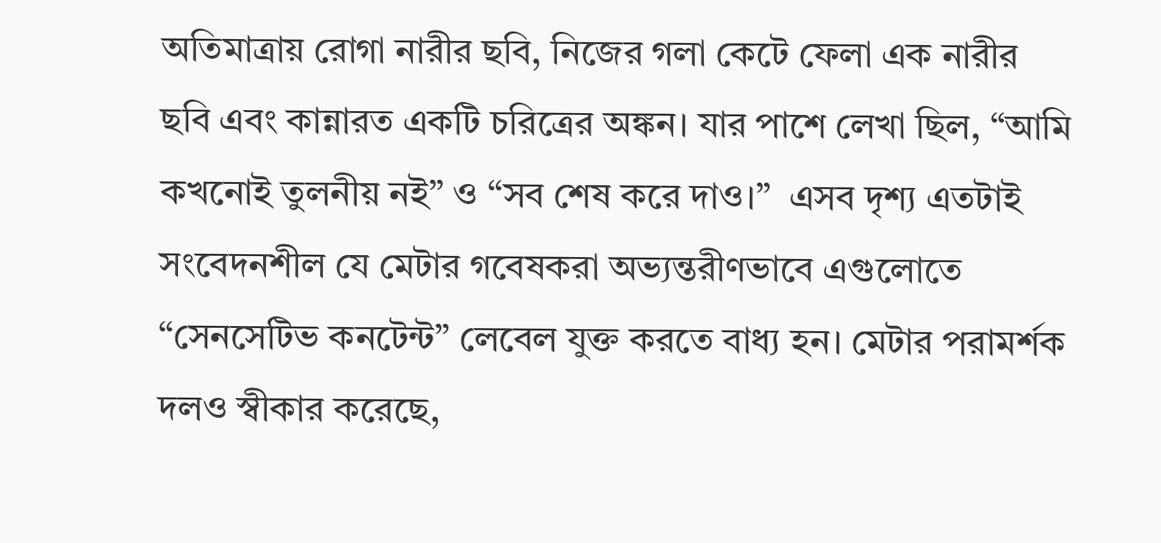অতিমাত্রায় রোগা নারীর ছবি, নিজের গলা কেটে ফেলা এক নারীর ছবি এবং কান্নারত একটি চরিত্রের অঙ্কন। যার পাশে লেখা ছিল, “আমি কখনোই তুলনীয় নই” ও “সব শেষ করে দাও।”  এসব দৃশ্য এতটাই সংবেদনশীল যে মেটার গবেষকরা অভ্যন্তরীণভাবে এগুলোতে “সেনসেটিভ কনটেন্ট” লেবেল যুক্ত করতে বাধ্য হন। মেটার পরামর্শক দলও স্বীকার করেছে,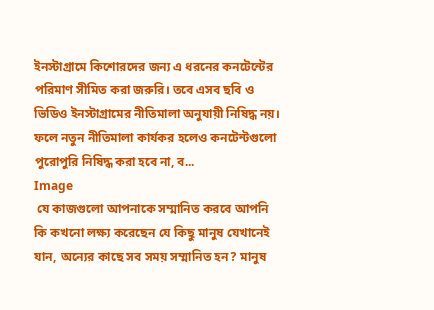ইনস্টাগ্রামে কিশোরদের জন্য এ ধরনের কনটেন্টের পরিমাণ সীমিত করা জরুরি। তবে এসব ছবি ও ভিডিও ইনস্টাগ্রামের নীতিমালা অনুযায়ী নিষিদ্ধ নয়। ফলে নতুন নীতিমালা কার্যকর হলেও কনটেন্টগুলো পুরোপুরি নিষিদ্ধ করা হবে না, ব...
Image
 যে কাজগুলো আপনাকে সম্মানিত করবে আপনি কি কখনো লক্ষ্য করেছেন যে কিছু মানুষ যেখানেই যান, অন্যের কাছে সব সময় সম্মানিত হন? মানুষ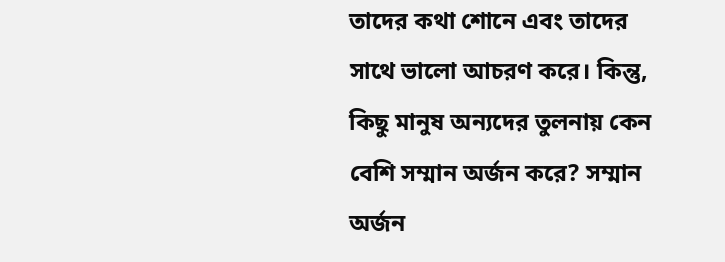তাদের কথা শোনে এবং তাদের সাথে ভালো আচরণ করে। কিন্তু, কিছু মানুষ অন্যদের তুলনায় কেন বেশি সম্মান অর্জন করে? সম্মান অর্জন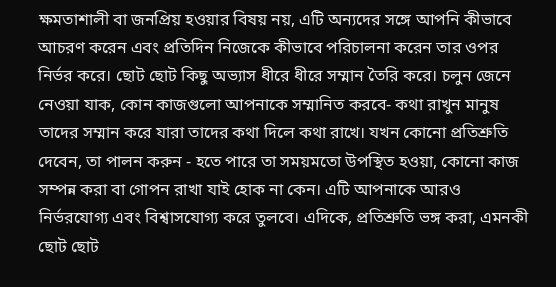ক্ষমতাশালী বা জনপ্রিয় হওয়ার বিষয় নয়, এটি অন্যদের সঙ্গে আপনি কীভাবে আচরণ করেন এবং প্রতিদিন নিজেকে কীভাবে পরিচালনা করেন তার ওপর নির্ভর করে। ছোট ছোট কিছু অভ্যাস ধীরে ধীরে সম্মান তৈরি করে। চলুন জেনে নেওয়া যাক, কোন কাজগুলো আপনাকে সম্মানিত করবে- কথা রাখুন মানুষ তাদের সম্মান করে যারা তাদের কথা দিলে কথা রাখে। যখন কোনো প্রতিশ্রুতি দেবেন, তা পালন করুন - হতে পারে তা সময়মতো উপস্থিত হওয়া, কোনো কাজ সম্পন্ন করা বা গোপন রাখা যাই হোক না কেন। এটি আপনাকে আরও নির্ভরযোগ্য এবং বিশ্বাসযোগ্য করে তুলবে। এদিকে, প্রতিশ্রুতি ভঙ্গ করা, এমনকী ছোট ছোট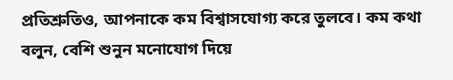প্রতিশ্রুতিও, আপনাকে কম বিশ্বাসযোগ্য করে তুলবে। কম কথা বলুন, বেশি শুনুন মনোযোগ দিয়ে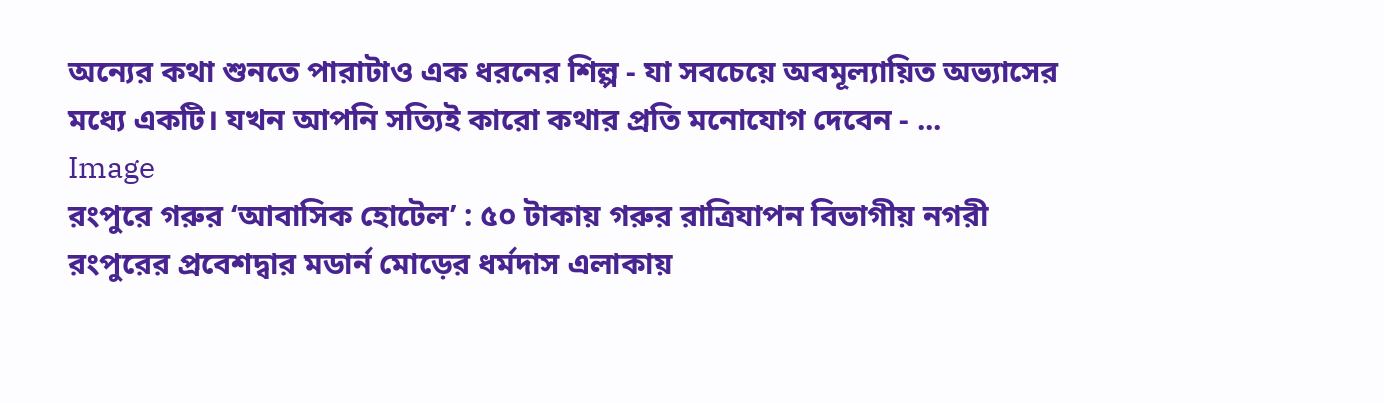অন্যের কথা শুনতে পারাটাও এক ধরনের শিল্প - যা সবচেয়ে অবমূল্যায়িত অভ্যাসের মধ্যে একটি। যখন আপনি সত্যিই কারো কথার প্রতি মনোযোগ দেবেন - ...
Image
রংপুরে গরুর ‘আবাসিক হোটেল’ : ৫০ টাকায় গরুর রাত্রিযাপন বিভাগীয় নগরী রংপুরের প্রবেশদ্বার মডার্ন মোড়ের ধর্মদাস এলাকায়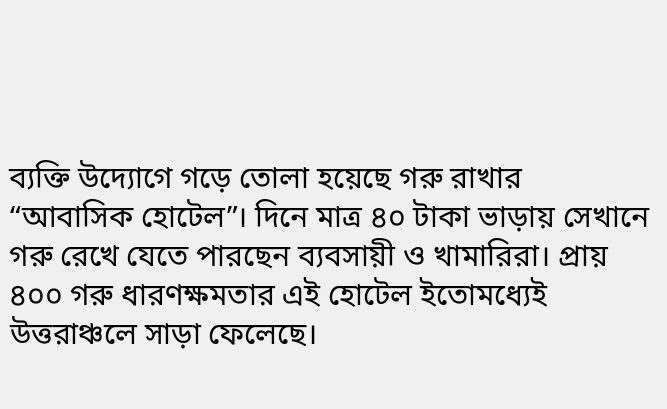ব্যক্তি উদ্যোগে গড়ে তোলা হয়েছে গরু রাখার “আবাসিক হোটেল”। দিনে মাত্র ৪০ টাকা ভাড়ায় সেখানে গরু রেখে যেতে পারছেন ব্যবসায়ী ও খামারিরা। প্রায় ৪০০ গরু ধারণক্ষমতার এই হোটেল ইতোমধ্যেই উত্তরাঞ্চলে সাড়া ফেলেছে।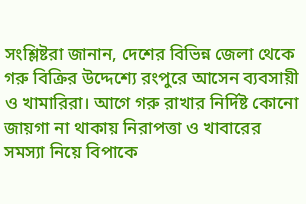সংশ্লিষ্টরা জানান, দেশের বিভিন্ন জেলা থেকে গরু বিক্রির উদ্দেশ্যে রংপুরে আসেন ব্যবসায়ী ও খামারিরা। আগে গরু রাখার নির্দিষ্ট কোনো জায়গা না থাকায় নিরাপত্তা ও খাবারের সমস্যা নিয়ে বিপাকে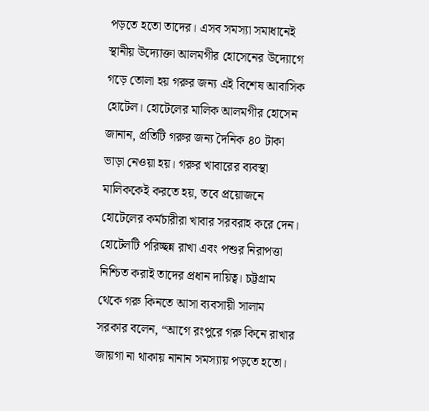পড়তে হতো তাদের। এসব সমস্যা সমাধানেই স্থানীয় উদ্যোক্তা আলমগীর হোসেনের উদ্যোগে গড়ে তোলা হয় গরুর জন্য এই বিশেষ আবাসিক হোটেল। হোটেলের মালিক আলমগীর হোসেন জানান, প্রতিটি গরুর জন্য দৈনিক ৪০ টাকা ভাড়া নেওয়া হয়। গরুর খাবারের ব্যবস্থা মালিককেই করতে হয়, তবে প্রয়োজনে হোটেলের কর্মচারীরা খাবার সরবরাহ করে দেন। হোটেলটি পরিচ্ছন্ন রাখা এবং পশুর নিরাপত্তা নিশ্চিত করাই তাদের প্রধান দায়িত্ব। চট্টগ্রাম থেকে গরু কিনতে আসা ব্যবসায়ী সালাম সরকার বলেন, “আগে রংপুরে গরু কিনে রাখার জায়গা না থাকায় নানান সমস্যায় পড়তে হতো।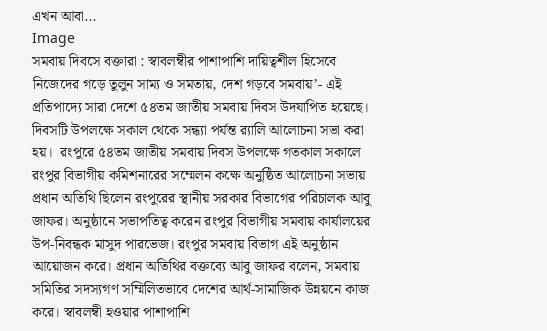এখন আবা...
Image
সমবায় দিবসে বক্তারা : স্বাবলম্বীর পাশাপাশি দায়িত্বশীল হিসেবে নিজেদের গড়ে তুলুন সাম্য ও সমতায়, দেশ গড়বে সমবায়’- এই প্রতিপাদ্যে সারা দেশে ৫৪তম জাতীয় সমবায় দিবস উদযাপিত হয়েছে। দিবসটি উপলক্ষে সকাল থেকে সন্ধ্যা পর্যন্ত র‌্যালি আলোচনা সভা করা হয়।  রংপুরে ৫৪তম জাতীয় সমবায় দিবস উপলক্ষে গতকাল সকালে রংপুর বিভাগীয় কমিশনারের সম্মেলন কক্ষে অনুষ্ঠিত আলোচনা সভায় প্রধান অতিথি ছিলেন রংপুরের স্থানীয় সরকার বিভাগের পরিচালক আবু জাফর। অনুষ্ঠানে সভাপতিত্ব করেন রংপুর বিভাগীয় সমবায় কার্যালয়ের উপ-নিবন্ধক মাসুদ পারভেজ। রংপুর সমবায় বিভাগ এই অনুষ্ঠান আয়োজন করে। প্রধান অতিথির বক্তব্যে আবু জাফর বলেন, সমবায় সমিতির সদস্যগণ সম্মিলিতভাবে দেশের আর্থ-সামাজিক উন্নয়নে কাজ করে। স্বাবলম্বী হওয়ার পাশাপাশি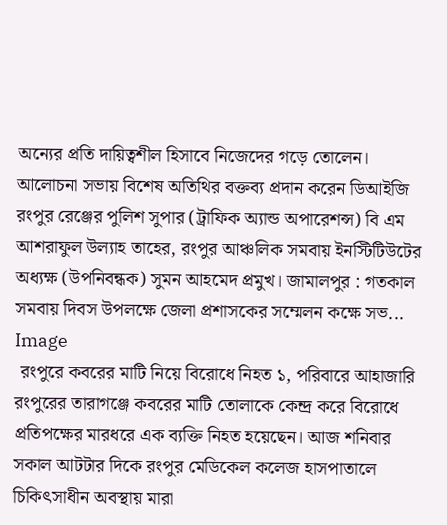অন্যের প্রতি দায়িত্বশীল হিসাবে নিজেদের গড়ে তোলেন। আলোচনা সভায় বিশেষ অতিথির বক্তব্য প্রদান করেন ডিআইজি রংপুর রেঞ্জের পুলিশ সুপার (ট্রাফিক অ্যান্ড অপারেশন্স) বি এম আশরাফুল উল্যাহ তাহের, রংপুর আঞ্চলিক সমবায় ইনস্টিটিউটের অধ্যক্ষ (উপনিবন্ধক) সুমন আহমেদ প্রমুখ। জামালপুর : গতকাল সমবায় দিবস উপলক্ষে জেলা প্রশাসকের সম্মেলন কক্ষে সভ...
Image
 রংপুরে কবরের মাটি নিয়ে বিরোধে নিহত ১, পরিবারে আহাজারি রংপুরের তারাগঞ্জে কবরের মাটি তোলাকে কেন্দ্র করে বিরোধে প্রতিপক্ষের মারধরে এক ব্যক্তি নিহত হয়েছেন। আজ শনিবার সকাল আটটার দিকে রংপুর মেডিকেল কলেজ হাসপাতালে চিকিৎসাধীন অবস্থায় মারা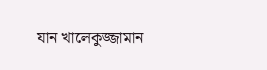যান খালেকুজ্জামান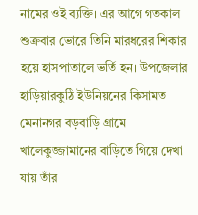নামের ওই ব্যক্তি। এর আগে গতকাল শুক্রবার ভোরে তিনি মারধরের শিকার হয়ে হাসপাতালে ভর্তি হন। উপজেলার হাড়িয়ারকুঠি ইউনিয়নের কিসামত মেনানগর বড়বাড়ি গ্রামে খালেকুজ্জামানের বাড়িতে গিয়ে দেখা যায় তাঁর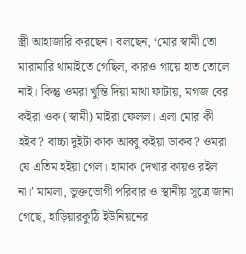স্ত্রী আহাজারি করছেন। বলছেন, ‘মোর স্বামী তো মারামারি থামাইতে গেছিল, কারও গায়ে হাত তোলে নাই। কিন্তু ওমরা খুন্তি দিয়া মাথা ফাটায়, মগজ বের কইরা ওক (স্বামী) মাইরা ফেলল। এলা মোর কী হইব? বাচ্চা দুইটা কাক আব্বু কইয়া ডাকব? ওমরা যে এতিম হইয়া গেল। হামাক দেখার কায়ও রইল না।’ মামলা, ভুক্তভোগী পরিবার ও স্থানীয় সূত্রে জানা গেছে, হাড়িয়ারকুঠি ইউনিয়নের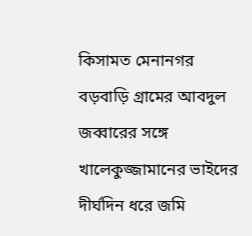কিসামত মেনানগর বড়বাড়ি গ্রামের আবদুল জব্বারের সঙ্গে খালেকুজ্জামানের ভাইদের দীর্ঘদিন ধরে জমি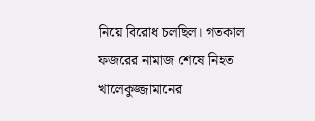নিয়ে বিরোধ চলছিল। গতকাল ফজরের নামাজ শেষে নিহত খালেকুজ্জামানের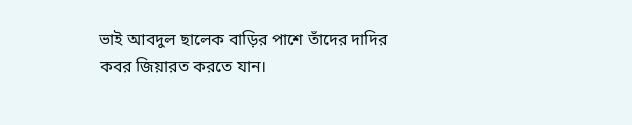ভাই আবদুল ছালেক বাড়ির পাশে তাঁদের দাদির কবর জিয়ারত করতে যান।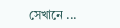সেখানে ...